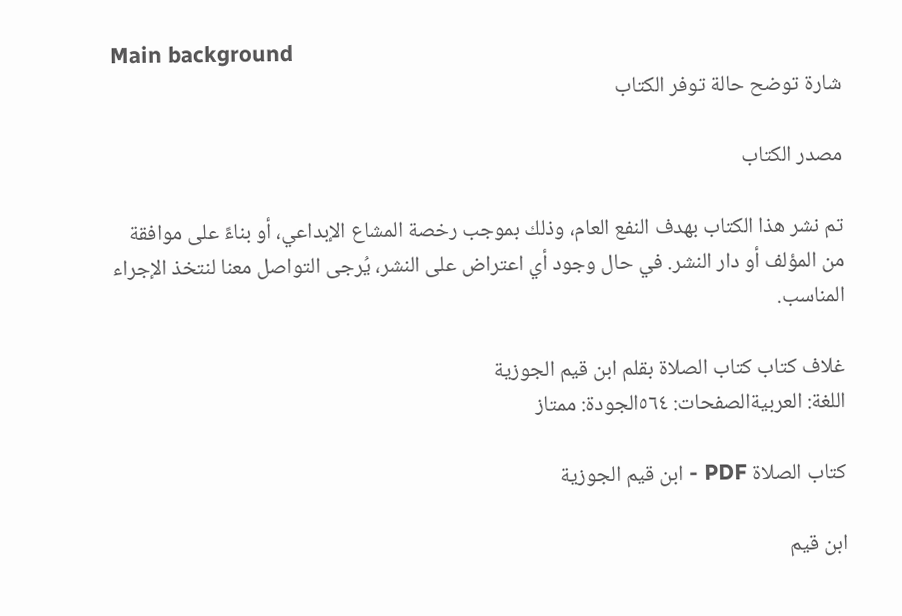Main background
شارة توضح حالة توفر الكتاب

مصدر الكتاب

تم نشر هذا الكتاب بهدف النفع العام، وذلك بموجب رخصة المشاع الإبداعي، أو بناءً على موافقة من المؤلف أو دار النشر. في حال وجود أي اعتراض على النشر، يُرجى التواصل معنا لنتخذ الإجراء المناسب.

غلاف كتاب كتاب الصلاة بقلم ابن قيم الجوزية
اللغة: العربيةالصفحات: ٥٦٤الجودة: ممتاز

كتاب الصلاة PDF - ابن قيم الجوزية

ابن قيم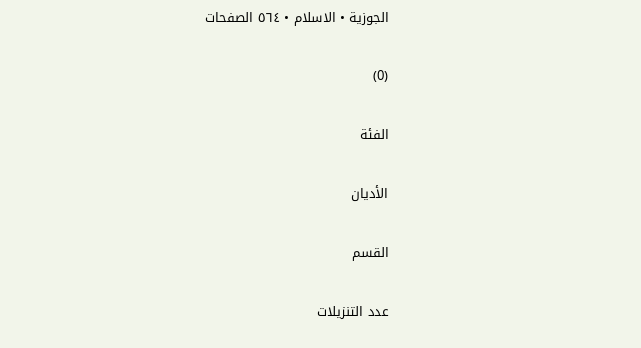الجوزية • الاسلام • ٥٦٤ الصفحات

(0)

الفئة

الأديان

القسم

عدد التنزيلات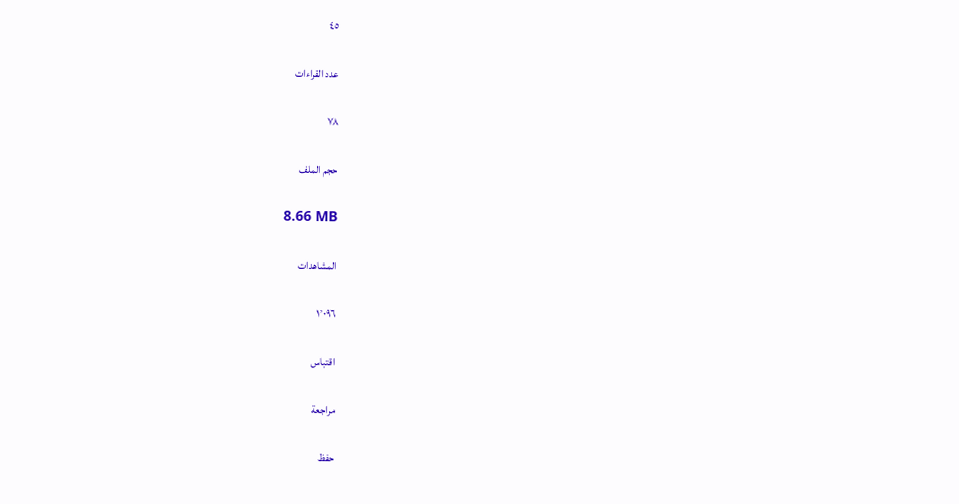٤٥

عدد القراءات

٧٨

حجم الملف

8.66 MB

المشاهدات

١٬٠٩٦

اقتباس

مراجعة

حفظ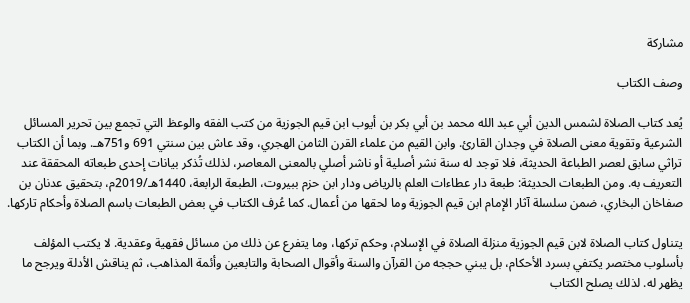مشاركة

وصف الكتاب

يُعد كتاب الصلاة لشمس الدين أبي عبد الله محمد بن أبي بكر بن أيوب ابن قيم الجوزية من كتب الفقه والوعظ التي تجمع بين تحرير المسائل الشرعية وتقوية معنى الصلاة في وجدان القارئ. وابن القيم من علماء القرن الثامن الهجري، وقد عاش بين سنتي 691 و751هـ. وبما أن الكتاب تراثي سابق لعصر الطباعة الحديثة، فلا توجد له سنة نشر أصلية أو ناشر أصلي بالمعنى المعاصر، لذلك تُذكر بيانات إحدى طبعاته المحققة عند التعريف به. ومن الطبعات الحديثة: طبعة دار عطاءات العلم بالرياض ودار ابن حزم ببيروت، الطبعة الرابعة، 1440هـ/2019م، بتحقيق عدنان بن صفاخان البخاري، ضمن سلسلة آثار الإمام ابن قيم الجوزية وما لحقها من أعمال. كما عُرف الكتاب في بعض الطبعات باسم الصلاة وأحكام تاركها.

يتناول كتاب الصلاة لابن قيم الجوزية منزلة الصلاة في الإسلام، وحكم تركها، وما يتفرع عن ذلك من مسائل فقهية وعقدية. لا يكتب المؤلف بأسلوب مختصر يكتفي بسرد الأحكام، بل يبني حججه من القرآن والسنة وأقوال الصحابة والتابعين وأئمة المذاهب، ثم يناقش الأدلة ويرجح ما يظهر له. لذلك يصلح الكتاب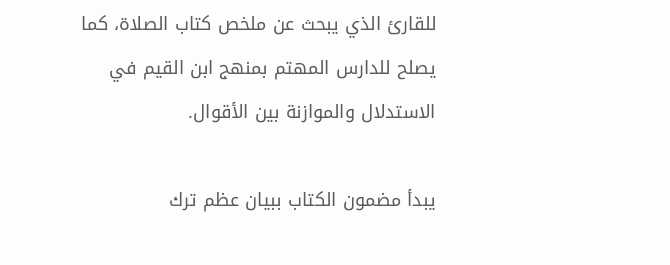للقارئ الذي يبحث عن ملخص كتاب الصلاة، كما يصلح للدارس المهتم بمنهج ابن القيم في الاستدلال والموازنة بين الأقوال.

يبدأ مضمون الكتاب ببيان عظم ترك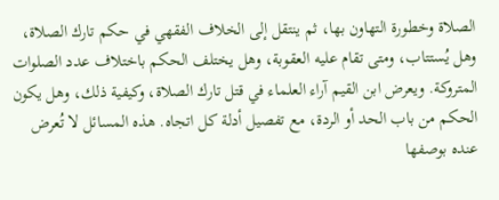الصلاة وخطورة التهاون بها، ثم ينتقل إلى الخلاف الفقهي في حكم تارك الصلاة، وهل يُستتاب، ومتى تقام عليه العقوبة، وهل يختلف الحكم باختلاف عدد الصلوات المتروكة. ويعرض ابن القيم آراء العلماء في قتل تارك الصلاة، وكيفية ذلك، وهل يكون الحكم من باب الحد أو الردة، مع تفصيل أدلة كل اتجاه. هذه المسائل لا تُعرض عنده بوصفها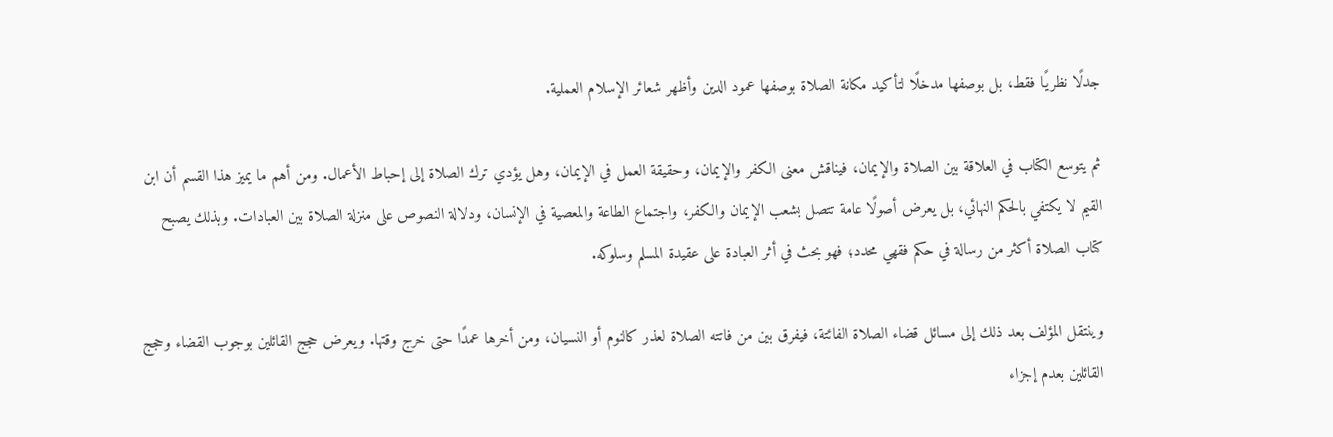جدلًا نظريًا فقط، بل بوصفها مدخلًا لتأكيد مكانة الصلاة بوصفها عمود الدين وأظهر شعائر الإسلام العملية.

ثم يتوسع الكتاب في العلاقة بين الصلاة والإيمان، فيناقش معنى الكفر والإيمان، وحقيقة العمل في الإيمان، وهل يؤدي ترك الصلاة إلى إحباط الأعمال. ومن أهم ما يميز هذا القسم أن ابن القيم لا يكتفي بالحكم النهائي، بل يعرض أصولًا عامة تتصل بشعب الإيمان والكفر، واجتماع الطاعة والمعصية في الإنسان، ودلالة النصوص على منزلة الصلاة بين العبادات. وبذلك يصبح كتاب الصلاة أكثر من رسالة في حكم فقهي محدد؛ فهو بحث في أثر العبادة على عقيدة المسلم وسلوكه.

وينتقل المؤلف بعد ذلك إلى مسائل قضاء الصلاة الفائتة، فيفرق بين من فاتته الصلاة لعذر كالنوم أو النسيان، ومن أخرها عمدًا حتى خرج وقتها. ويعرض حجج القائلين بوجوب القضاء وحجج القائلين بعدم إجزاء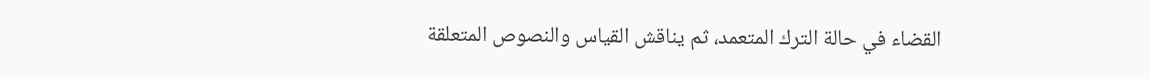القضاء في حالة الترك المتعمد، ثم يناقش القياس والنصوص المتعلقة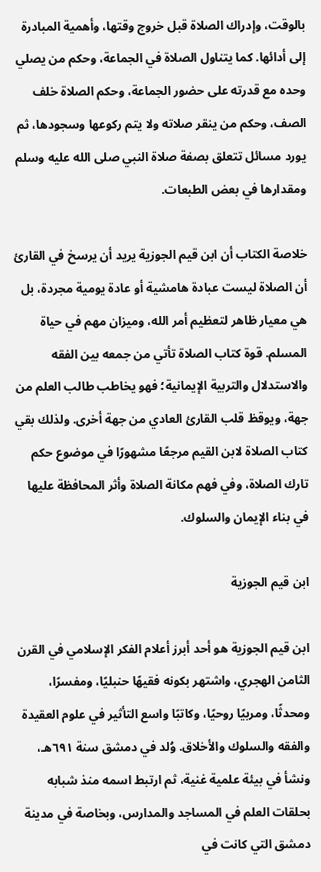بالوقت، وإدراك الصلاة قبل خروج وقتها، وأهمية المبادرة إلى أدائها. كما يتناول الصلاة في الجماعة، وحكم من يصلي وحده مع قدرته على حضور الجماعة، وحكم الصلاة خلف الصف، وحكم من ينقر صلاته ولا يتم ركوعها وسجودها، ثم يورد مسائل تتعلق بصفة صلاة النبي صلى الله عليه وسلم ومقدارها في بعض الطبعات.

خلاصة الكتاب أن ابن قيم الجوزية يريد أن يرسخ في القارئ أن الصلاة ليست عبادة هامشية أو عادة يومية مجردة، بل هي معيار ظاهر لتعظيم أمر الله، وميزان مهم في حياة المسلم. قوة كتاب الصلاة تأتي من جمعه بين الفقه والاستدلال والتربية الإيمانية؛ فهو يخاطب طالب العلم من جهة، ويوقظ قلب القارئ العادي من جهة أخرى. ولذلك بقي كتاب الصلاة لابن القيم مرجعًا مشهورًا في موضوع حكم تارك الصلاة، وفي فهم مكانة الصلاة وأثر المحافظة عليها في بناء الإيمان والسلوك.

ابن قيم الجوزية

ابن قيم الجوزية هو أحد أبرز أعلام الفكر الإسلامي في القرن الثامن الهجري، واشتهر بكونه فقيهًا حنبليًا، ومفسرًا، ومحدثًا، ومربيًا روحيًا، وكاتبًا واسع التأثير في علوم العقيدة والفقه والسلوك والأخلاق. وُلد في دمشق سنة ٦٩١هـ، ونشأ في بيئة علمية غنية، ثم ارتبط اسمه منذ شبابه بحلقات العلم في المساجد والمدارس، وبخاصة في مدينة دمشق التي كانت في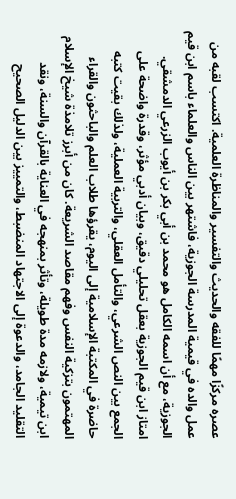عصره مركزًا مهمًا للفقه والحديث والتفسير والمناظرة العلمية. اكتسب لقبه من عمل والده في قيمية المدرسة الجوزية، فاشتهر بين الناس والعلماء باسم ابن قيم الجوزية، مع أن اسمه الكامل هو محمد بن أبي بكر بن أيوب الزرعي الدمشقي. امتاز ابن قيم الجوزية بعقل تحليلي دقيق، وبيان أدبي مؤثر، وقدرة واضحة على الجمع بين النص الشرعي، والتأمل العقلي، والتربية العملية، ولذلك بقيت كتبه حاضرة في المكتبة الإسلامية إلى اليوم، يقرؤها طلاب العلم والباحثون والقراء المهتمون بتزكية النفس وفهم مقاصد الشريعة. كان من أبرز تلامذة شيخ الإسلام ابن تيمية، ولازمه مدة طويلة، وتأثر بمنهجه في العناية بالقرآن والسنة، ونقد التقليد الجامد، والدعوة إلى الاجتهاد المنضبط، والتمييز بين الدليل الصحيح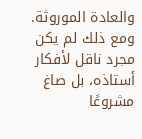والعادة الموروثة. ومع ذلك لم يكن مجرد ناقل لأفكار أستاذه، بل صاغ مشروعًا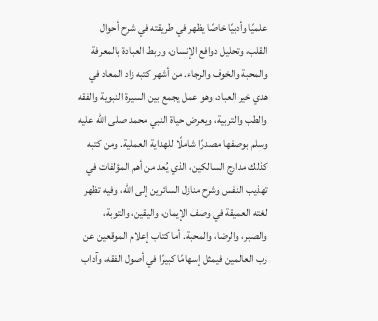علميًا وأدبيًا خاصًا يظهر في طريقته في شرح أحوال القلب، وتحليل دوافع الإنسان، وربط العبادة بالمعرفة والمحبة والخوف والرجاء. من أشهر كتبه زاد المعاد في هدي خير العباد، وهو عمل يجمع بين السيرة النبوية والفقه والطب والتربية، ويعرض حياة النبي محمد صلى الله عليه وسلم بوصفها مصدرًا شاملًا للهداية العملية. ومن كتبه كذلك مدارج السالكين، الذي يُعد من أهم المؤلفات في تهذيب النفس وشرح منازل السائرين إلى الله، وفيه تظهر لغته العميقة في وصف الإيمان، واليقين، والتوبة، والصبر، والرضا، والمحبة. أما كتاب إعلام الموقعين عن رب العالمين فيمثل إسهامًا كبيرًا في أصول الفقه، وآداب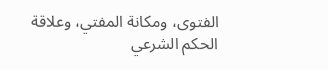الفتوى، ومكانة المفتي، وعلاقة الحكم الشرعي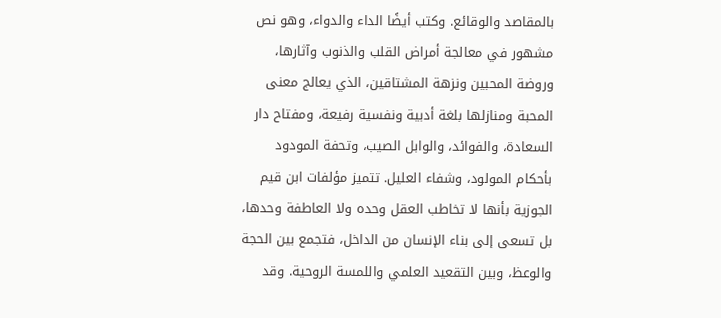بالمقاصد والوقائع. وكتب أيضًا الداء والدواء، وهو نص مشهور في معالجة أمراض القلب والذنوب وآثارها، وروضة المحبين ونزهة المشتاقين، الذي يعالج معنى المحبة ومنازلها بلغة أدبية ونفسية رفيعة، ومفتاح دار السعادة، والفوائد، والوابل الصيب، وتحفة المودود بأحكام المولود، وشفاء العليل. تتميز مؤلفات ابن قيم الجوزية بأنها لا تخاطب العقل وحده ولا العاطفة وحدها، بل تسعى إلى بناء الإنسان من الداخل، فتجمع بين الحجة والوعظ، وبين التقعيد العلمي واللمسة الروحية. وقد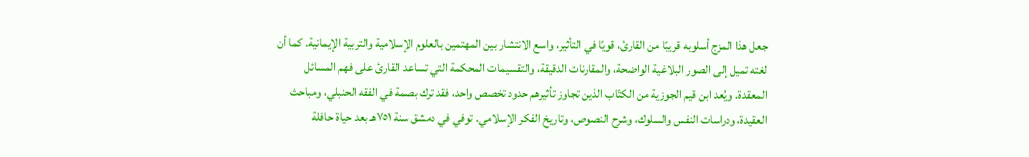جعل هذا المزج أسلوبه قريبًا من القارئ، قويًا في التأثير، واسع الانتشار بين المهتمين بالعلوم الإسلامية والتربية الإيمانية. كما أن لغته تميل إلى الصور البلاغية الواضحة، والمقارنات الدقيقة، والتقسيمات المحكمة التي تساعد القارئ على فهم المسائل المعقدة. ويُعد ابن قيم الجوزية من الكتّاب الذين تجاوز تأثيرهم حدود تخصص واحد، فقد ترك بصمة في الفقه الحنبلي، ومباحث العقيدة، ودراسات النفس والسلوك، وشرح النصوص، وتاريخ الفكر الإسلامي. توفي في دمشق سنة ٧٥١هـ بعد حياة حافلة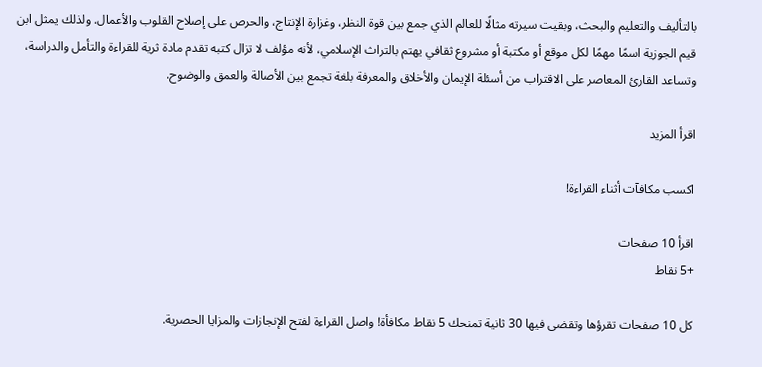بالتأليف والتعليم والبحث، وبقيت سيرته مثالًا للعالم الذي جمع بين قوة النظر، وغزارة الإنتاج، والحرص على إصلاح القلوب والأعمال. ولذلك يمثل ابن قيم الجوزية اسمًا مهمًا لكل موقع أو مكتبة أو مشروع ثقافي يهتم بالتراث الإسلامي، لأنه مؤلف لا تزال كتبه تقدم مادة ثرية للقراءة والتأمل والدراسة، وتساعد القارئ المعاصر على الاقتراب من أسئلة الإيمان والأخلاق والمعرفة بلغة تجمع بين الأصالة والعمق والوضوح.

اقرأ المزيد

اكسب مكافآت أثناء القراءة!

اقرأ 10 صفحات
+5 نقاط

كل 10 صفحات تقرؤها وتقضى فيها 30 ثانية تمنحك 5 نقاط مكافأة! واصل القراءة لفتح الإنجازات والمزايا الحصرية.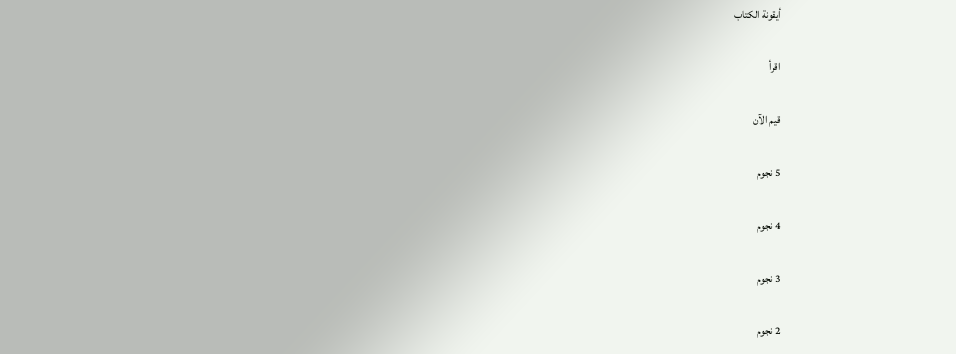أيقونة الكتاب

اقرأ

قيم الآن

5 نجوم

4 نجوم

3 نجوم

2 نجوم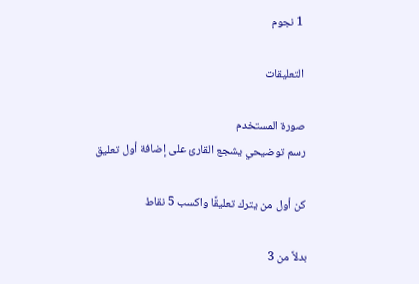1 نجوم

التعليقات

صورة المستخدم
رسم توضيحي يشجع القارئ على إضافة أول تعليق

كن أول من يترك تعليقًا واكسب 5 نقاط

بدلاً من 3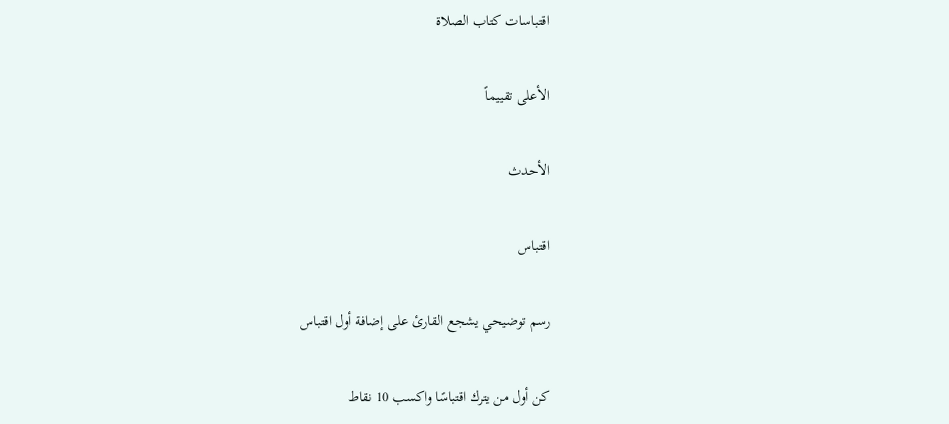اقتباسات كتاب الصلاة

الأعلى تقييماً

الأحدث

اقتباس

رسم توضيحي يشجع القارئ على إضافة أول اقتباس

كن أول من يترك اقتباسًا واكسب 10 نقاط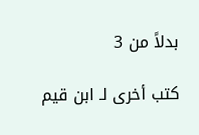بدلاً من 3

كتب أخرى لـ ابن قيم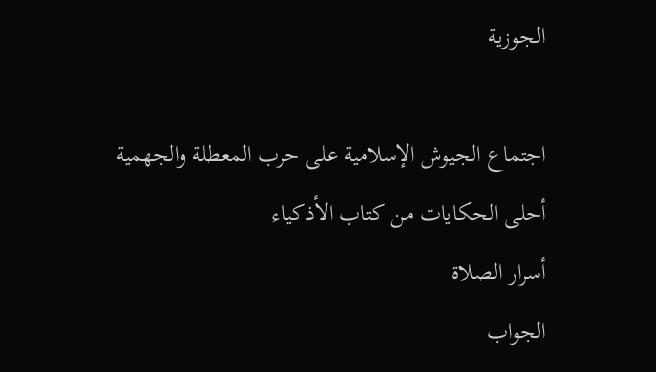الجوزية

اجتماع الجيوش الإسلامية على حرب المعطلة والجهمية
أحلى الحكايات من كتاب الأذكياء
أسرار الصلاة
الجواب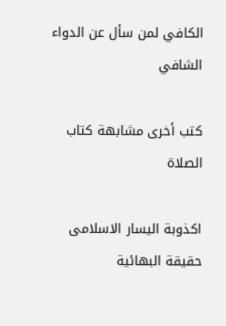الكافي لمن سأل عن الدواء الشافي

كتب أخرى مشابهة كتاب الصلاة

اكذوبة اليسار الاسلامى
حقيقة البهائية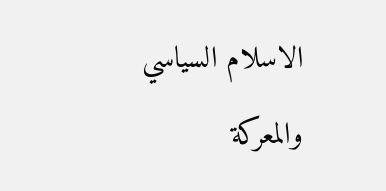الاسلام السياسي والمعركة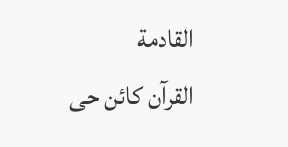القادمة
القرآن كائن حى